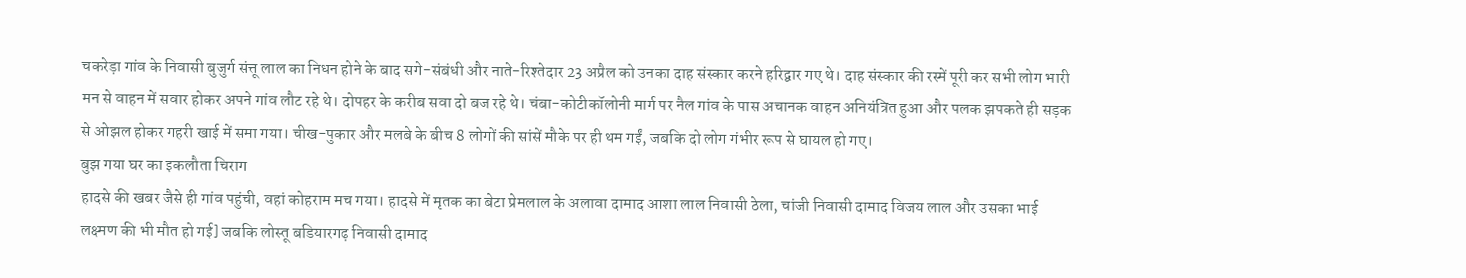चकरेड़ा गांव के निवासी बुजुर्ग संत्तू लाल का निधन होने के बाद सगे-संबंधी और नाते-रिश्तेदार 23 अप्रैल को उनका दाह संस्कार करने हरिद्वार गए थे। दाह संस्कार की रस्में पूरी कर सभी लोग भारी मन से वाहन में सवार होकर अपने गांव लौट रहे थे। दोपहर के करीब सवा दो बज रहे थे। चंबा-कोटीकॉलोनी मार्ग पर नैल गांव के पास अचानक वाहन अनियंत्रित हुआ और पलक झपकते ही सड़क से ओझल होकर गहरी खाई में समा गया। चीख-पुकार और मलबे के बीच 8 लोगों की सांसें मौके पर ही थम गईं, जबकि दो लोग गंभीर रूप से घायल हो गए।
बुझ गया घर का इकलौता चिराग
हादसे की खबर जैसे ही गांव पहुंची, वहां कोहराम मच गया। हादसे में मृतक का बेटा प्रेमलाल के अलावा दामाद आशा लाल निवासी ठेला, चांजी निवासी दामाद विजय लाल और उसका भाई लक्ष्मण की भी मौत हो गई] जबकि लोस्तू बडियारगढ़ निवासी दामाद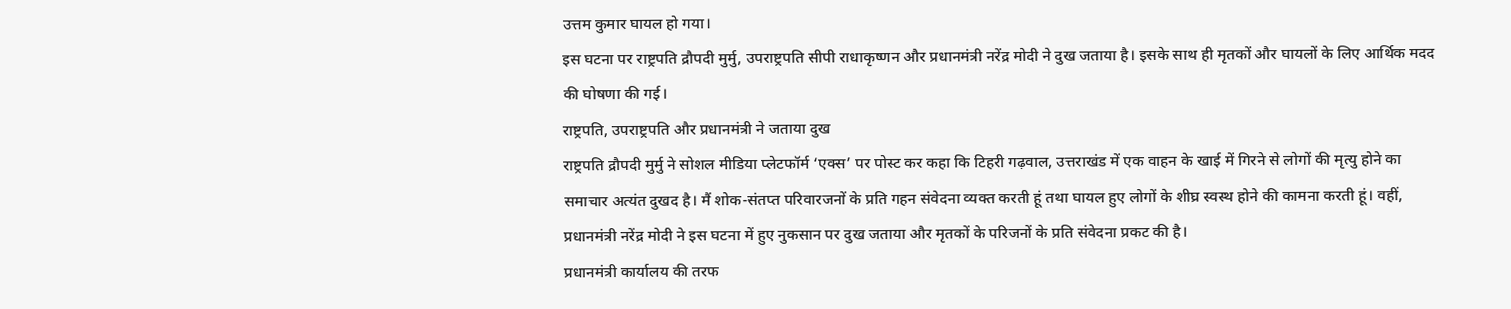उत्तम कुमार घायल हो गया।
इस घटना पर राष्ट्रपति द्रौपदी मुर्मु, उपराष्ट्रपति सीपी राधाकृष्णन और प्रधानमंत्री नरेंद्र मोदी ने दुख जताया है। इसके साथ ही मृतकों और घायलों के लिए आर्थिक मदद की घोषणा की गई।
राष्ट्रपति, उपराष्ट्रपति और प्रधानमंत्री ने जताया दुख
राष्ट्रपति द्रौपदी मुर्मु ने सोशल मीडिया प्लेटफॉर्म ‘एक्स’ पर पोस्ट कर कहा कि टिहरी गढ़वाल, उत्तराखंड में एक वाहन के खाई में गिरने से लोगों की मृत्यु होने का समाचार अत्यंत दुखद है। मैं शोक-संतप्त परिवारजनों के प्रति गहन संवेदना व्यक्त करती हूं तथा घायल हुए लोगों के शीघ्र स्वस्थ होने की कामना करती हूं। वहीं, प्रधानमंत्री नरेंद्र मोदी ने इस घटना में हुए नुकसान पर दुख जताया और मृतकों के परिजनों के प्रति संवेदना प्रकट की है।
प्रधानमंत्री कार्यालय की तरफ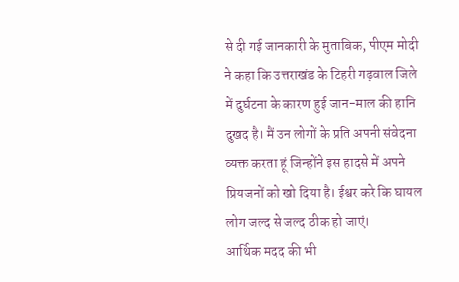से दी गई जानकारी के मुताबिक, पीएम मोदी ने कहा कि उत्तराखंड के टिहरी गढ़वाल जिले में दुर्घटना के कारण हुई जान-माल की हानि दुखद है। मैं उन लोगों के प्रति अपनी संवेदना व्यक्त करता हूं जिन्होंने इस हादसे में अपने प्रियजनों को खो दिया है। ईश्वर करे कि घायल लोग जल्द से जल्द ठीक हो जाएं।
आर्थिक मदद की भी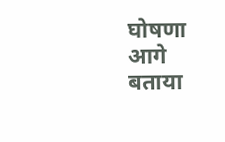घोषणा
आगे बताया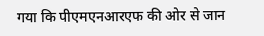गया कि पीएमएनआरएफ की ओर से जान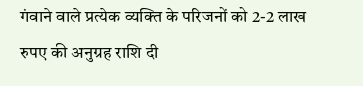गंवाने वाले प्रत्येक व्यक्ति के परिजनों को 2-2 लाख रुपए की अनुग्रह राशि दी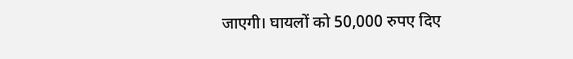जाएगी। घायलों को 50,000 रुपए दिए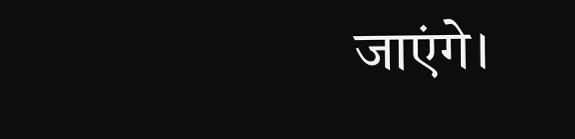जाएंगे।